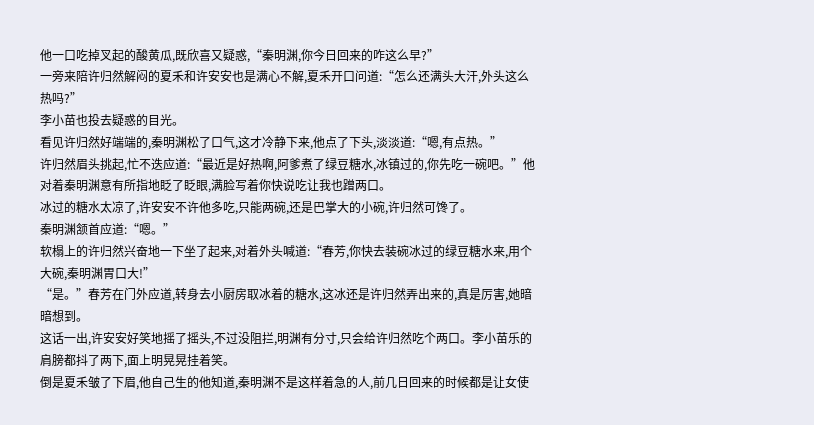他一口吃掉叉起的酸黄瓜,既欣喜又疑惑,“秦明渊,你今日回来的咋这么早?”
一旁来陪许归然解闷的夏禾和许安安也是满心不解,夏禾开口问道:“怎么还满头大汗,外头这么热吗?”
李小苗也投去疑惑的目光。
看见许归然好端端的,秦明渊松了口气,这才冷静下来,他点了下头,淡淡道:“嗯,有点热。”
许归然眉头挑起,忙不迭应道:“最近是好热啊,阿爹煮了绿豆糖水,冰镇过的,你先吃一碗吧。”他对着秦明渊意有所指地眨了眨眼,满脸写着你快说吃让我也蹭两口。
冰过的糖水太凉了,许安安不许他多吃,只能两碗,还是巴掌大的小碗,许归然可馋了。
秦明渊颔首应道:“嗯。”
软榻上的许归然兴奋地一下坐了起来,对着外头喊道:“春芳,你快去装碗冰过的绿豆糖水来,用个大碗,秦明渊胃口大!”
“是。”春芳在门外应道,转身去小厨房取冰着的糖水,这冰还是许归然弄出来的,真是厉害,她暗暗想到。
这话一出,许安安好笑地摇了摇头,不过没阻拦,明渊有分寸,只会给许归然吃个两口。李小苗乐的肩膀都抖了两下,面上明晃晃挂着笑。
倒是夏禾皱了下眉,他自己生的他知道,秦明渊不是这样着急的人,前几日回来的时候都是让女使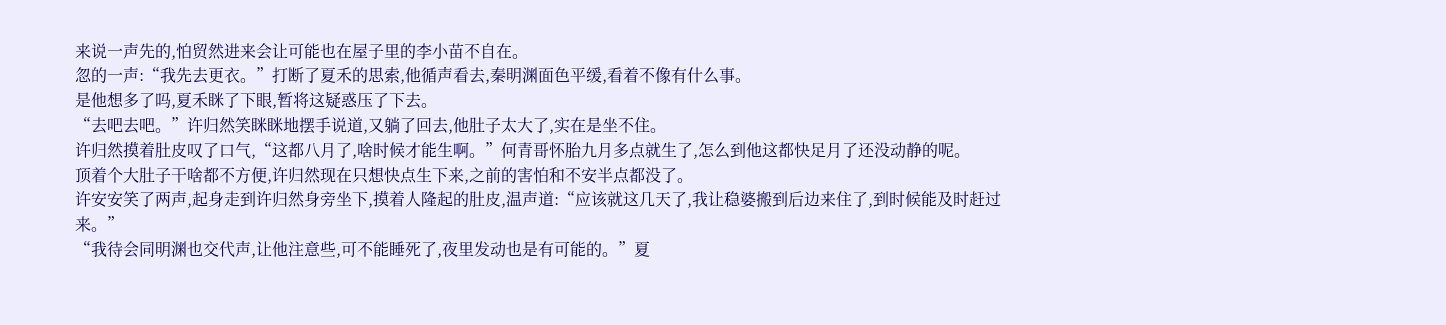来说一声先的,怕贸然进来会让可能也在屋子里的李小苗不自在。
忽的一声:“我先去更衣。”打断了夏禾的思索,他循声看去,秦明渊面色平缓,看着不像有什么事。
是他想多了吗,夏禾眯了下眼,暂将这疑惑压了下去。
“去吧去吧。”许归然笑眯眯地摆手说道,又躺了回去,他肚子太大了,实在是坐不住。
许归然摸着肚皮叹了口气,“这都八月了,啥时候才能生啊。”何青哥怀胎九月多点就生了,怎么到他这都快足月了还没动静的呢。
顶着个大肚子干啥都不方便,许归然现在只想快点生下来,之前的害怕和不安半点都没了。
许安安笑了两声,起身走到许归然身旁坐下,摸着人隆起的肚皮,温声道:“应该就这几天了,我让稳婆搬到后边来住了,到时候能及时赶过来。”
“我待会同明渊也交代声,让他注意些,可不能睡死了,夜里发动也是有可能的。”夏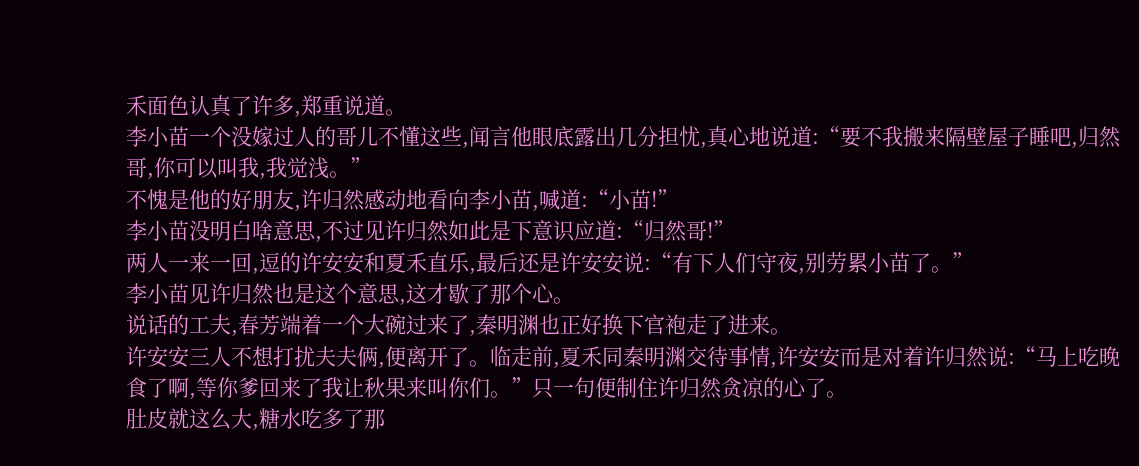禾面色认真了许多,郑重说道。
李小苗一个没嫁过人的哥儿不懂这些,闻言他眼底露出几分担忧,真心地说道:“要不我搬来隔壁屋子睡吧,归然哥,你可以叫我,我觉浅。”
不愧是他的好朋友,许归然感动地看向李小苗,喊道:“小苗!”
李小苗没明白啥意思,不过见许归然如此是下意识应道:“归然哥!”
两人一来一回,逗的许安安和夏禾直乐,最后还是许安安说:“有下人们守夜,别劳累小苗了。”
李小苗见许归然也是这个意思,这才歇了那个心。
说话的工夫,春芳端着一个大碗过来了,秦明渊也正好换下官袍走了进来。
许安安三人不想打扰夫夫俩,便离开了。临走前,夏禾同秦明渊交待事情,许安安而是对着许归然说:“马上吃晚食了啊,等你爹回来了我让秋果来叫你们。”只一句便制住许归然贪凉的心了。
肚皮就这么大,糖水吃多了那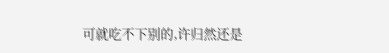可就吃不下别的,许归然还是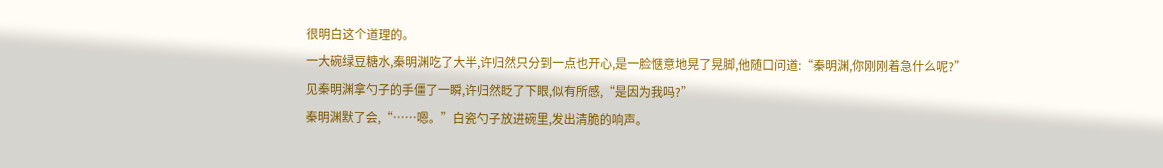很明白这个道理的。
一大碗绿豆糖水,秦明渊吃了大半,许归然只分到一点也开心,是一脸惬意地晃了晃脚,他随口问道:“秦明渊,你刚刚着急什么呢?”
见秦明渊拿勺子的手僵了一瞬,许归然眨了下眼,似有所感,“是因为我吗?”
秦明渊默了会,“……嗯。”白瓷勺子放进碗里,发出清脆的响声。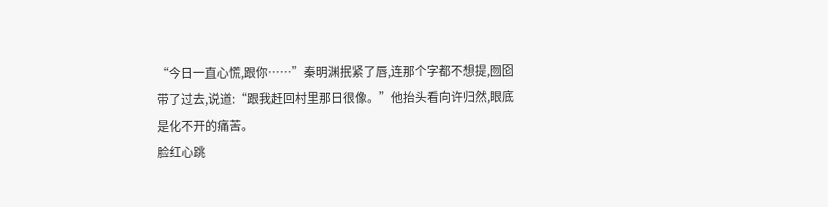“今日一直心慌,跟你……”秦明渊抿紧了唇,连那个字都不想提,囫囵带了过去,说道:“跟我赶回村里那日很像。”他抬头看向许归然,眼底是化不开的痛苦。
脸红心跳